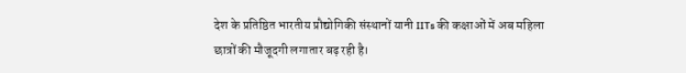देश के प्रतिष्ठित भारतीय प्रौद्योगिकी संस्थानों यानी IITs की कक्षाओं में अब महिला छात्रों की मौजूदगी लगातार बढ़ रही है।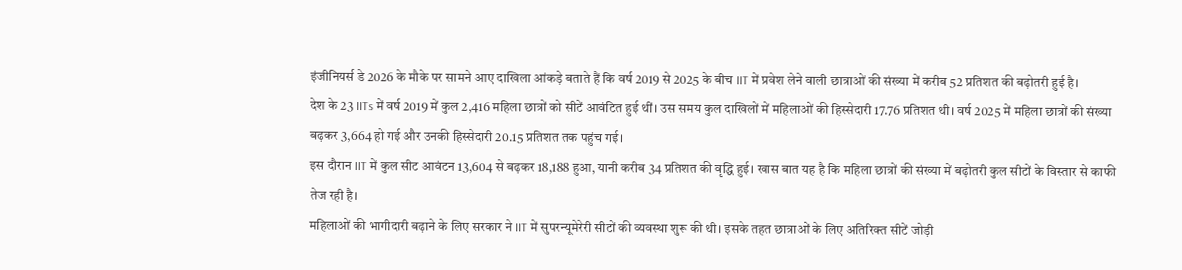इंजीनियर्स डे 2026 के मौके पर सामने आए दाखिला आंकड़े बताते हैं कि वर्ष 2019 से 2025 के बीच IIT में प्रवेश लेने वाली छात्राओं की संख्या में करीब 52 प्रतिशत की बढ़ोतरी हुई है।
देश के 23 IITs में वर्ष 2019 में कुल 2,416 महिला छात्रों को सीटें आवंटित हुई थीं। उस समय कुल दाखिलों में महिलाओं की हिस्सेदारी 17.76 प्रतिशत थी। वर्ष 2025 में महिला छात्रों की संख्या बढ़कर 3,664 हो गई और उनकी हिस्सेदारी 20.15 प्रतिशत तक पहुंच गई।
इस दौरान IIT में कुल सीट आवंटन 13,604 से बढ़कर 18,188 हुआ, यानी करीब 34 प्रतिशत की वृद्धि हुई। खास बात यह है कि महिला छात्रों की संख्या में बढ़ोतरी कुल सीटों के विस्तार से काफी तेज रही है।
महिलाओं की भागीदारी बढ़ाने के लिए सरकार ने IIT में सुपरन्यूमेरेरी सीटों की व्यवस्था शुरू की थी। इसके तहत छात्राओं के लिए अतिरिक्त सीटें जोड़ी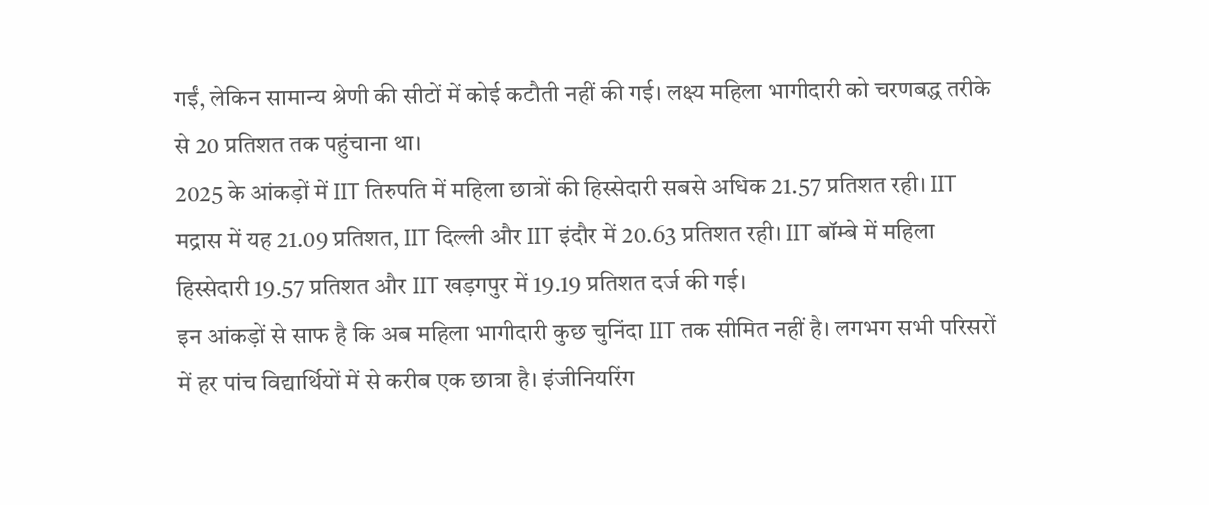गईं, लेकिन सामान्य श्रेणी की सीटों में कोई कटौती नहीं की गई। लक्ष्य महिला भागीदारी को चरणबद्ध तरीके से 20 प्रतिशत तक पहुंचाना था।
2025 के आंकड़ों में IIT तिरुपति में महिला छात्रों की हिस्सेदारी सबसे अधिक 21.57 प्रतिशत रही। IIT मद्रास में यह 21.09 प्रतिशत, IIT दिल्ली और IIT इंदौर में 20.63 प्रतिशत रही। IIT बॉम्बे में महिला हिस्सेदारी 19.57 प्रतिशत और IIT खड़गपुर में 19.19 प्रतिशत दर्ज की गई।
इन आंकड़ों से साफ है कि अब महिला भागीदारी कुछ चुनिंदा IIT तक सीमित नहीं है। लगभग सभी परिसरों में हर पांच विद्यार्थियों में से करीब एक छात्रा है। इंजीनियरिंग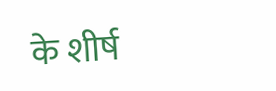के शीर्ष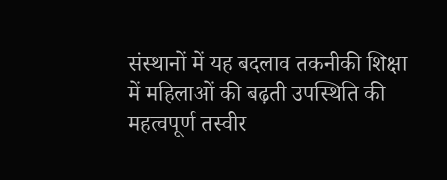संस्थानों में यह बदलाव तकनीकी शिक्षा में महिलाओं की बढ़ती उपस्थिति की महत्वपूर्ण तस्वीर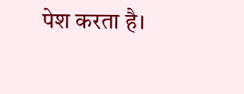पेश करता है।